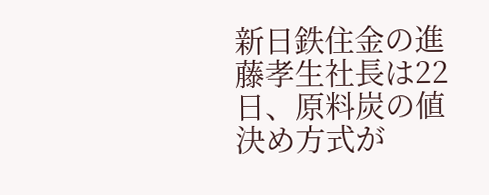新日鉄住金の進藤孝生社長は22日、原料炭の値決め方式が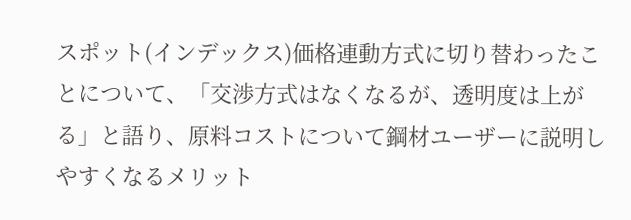スポット(インデックス)価格連動方式に切り替わったことについて、「交渉方式はなくなるが、透明度は上がる」と語り、原料コストについて鋼材ユーザーに説明しやすくなるメリット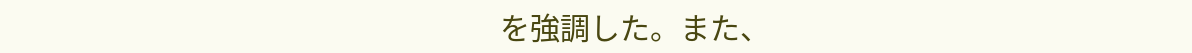を強調した。また、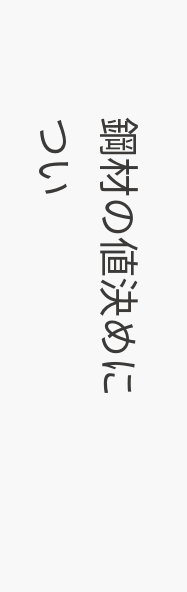鋼材の値決めについ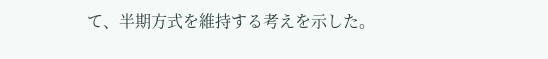て、半期方式を維持する考えを示した。